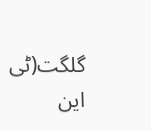گلگت(ٹی این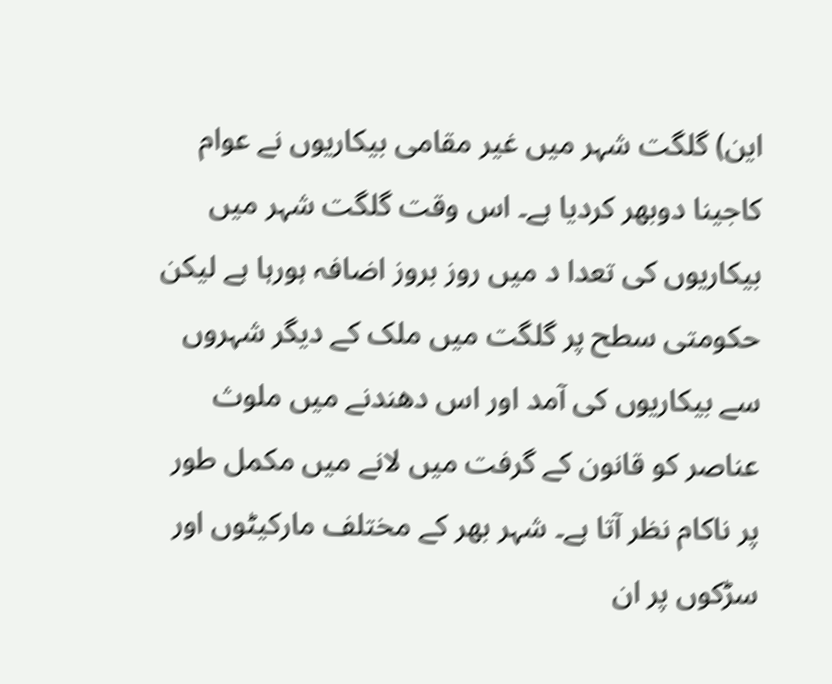این) گلگت شہر میں غیر مقامی بیکاریوں نے عوام کاجینا دوبھر کردیا ہے۔ اس وقت گلگت شہر میں بیکاریوں کی تعدا د میں روز بروز اضافہ ہورہا ہے لیکن حکومتی سطح پر گلگت میں ملک کے دیگر شہروں سے بیکاریوں کی آمد اور اس دھندنے میں ملوث عناصر کو قانون کے گرفت میں لانے میں مکمل طور پر ناکام نظر آتا ہے۔ شہر بھر کے مختلف مارکیٹوں اور سڑکوں پر ان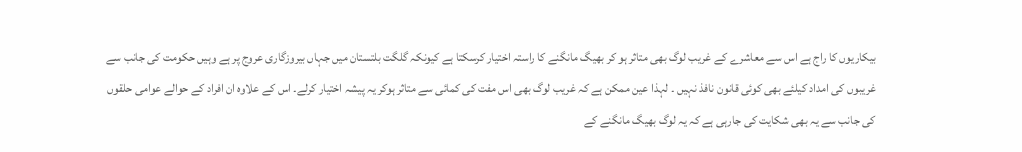بیکاریوں کا راج ہے اس سے معاشرے کے غریب لوگ بھی متاثر ہو کر بھیگ مانگنے کا راستہ اختیار کرسکتا ہے کیونکہ گلگت بلتستان میں جہاں بیروزگاری عروج پر ہے وہیں حکومت کی جانب سے غریبوں کی امداد کیلئے بھی کوئی قانون نافذ نہیں ۔ لہذا عین ممکن ہے کہ غریب لوگ بھی اس مفت کی کمائی سے متاثر ہوکر یہ پیشہ اختیار کرلے۔ اس کے علاوہ ان افراد کے حوالے عوامی حلقوں کی جانب سے یہ بھی شکایت کی جارہی ہے کہ یہ لوگ بھیگ مانگنے کے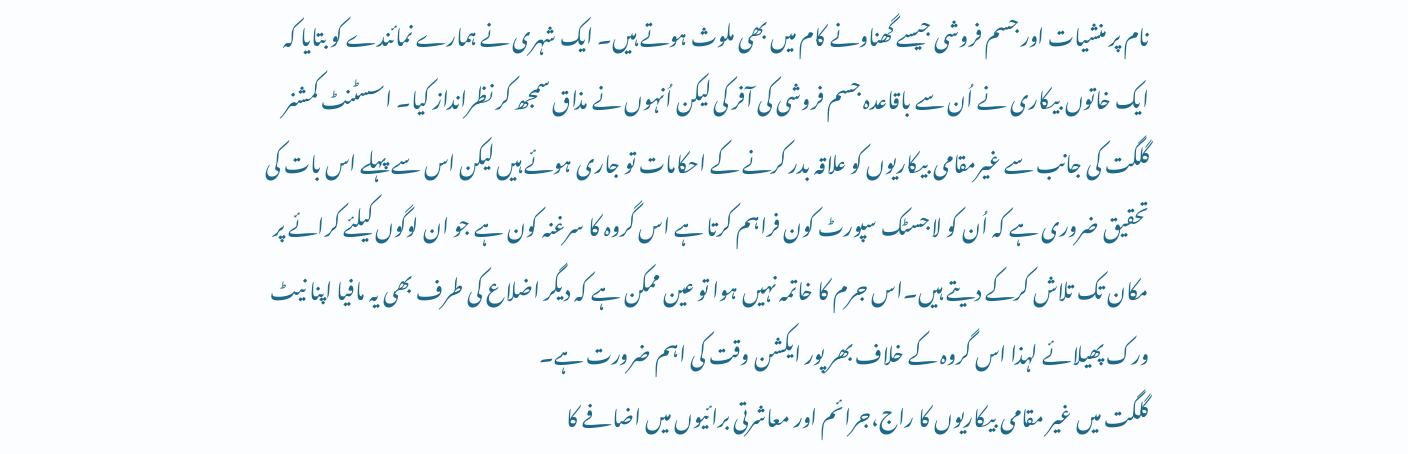نام پر منشیات اور جسم فروشی جیسے گھناونے کام میں بھی ملوث ہوتے ہیں۔ ایک شہری نے ہمارے نمائندے کو بتایا کہ ایک خاتوں بیکاری نے اُن سے باقاعدہ جسم فروشی کی آفر کی لیکن اُنہوں نے مذاق سمجھ کر نظرانداز کیا۔ اسسٹنٹ کمشنر گلگت کی جانب سے غیرمقامی بیکاریوں کو علاقہ بدر کرنے کے احکامات تو جاری ہوئے ہیں لیکن اس سے پہلے اس بات کی تحقیق ضروری ہے کہ اُن کو لاجسٹک سپورٹ کون فراہم کرتا ہے اس گروہ کا سرغنہ کون ہے جو ان لوگوں کیلئے کرائے پر مکان تک تلاش کرکے دیتے ہیں۔اس جرم کا خاتمہ نہیں ہوا تو عین ممکن ہے کہ دیگر اضلاع کی طرف بھی یہ مافیا اپنا نیٹ ورک پھیلائے لہذا اس گروہ کے خلاف بھر پور ایکشن وقت کی اہم ضرورت ہے۔
گلگت میں غیر مقامی بیکاریوں کا راج،جرائم اور معاشرتی برائیوں میں اضافے کا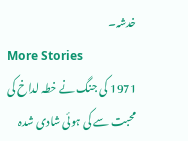خدشہ۔
More Stories
1971 کی جنگ نے خطہ لداخ کی محبت سے کی ہوئی شادی شدہ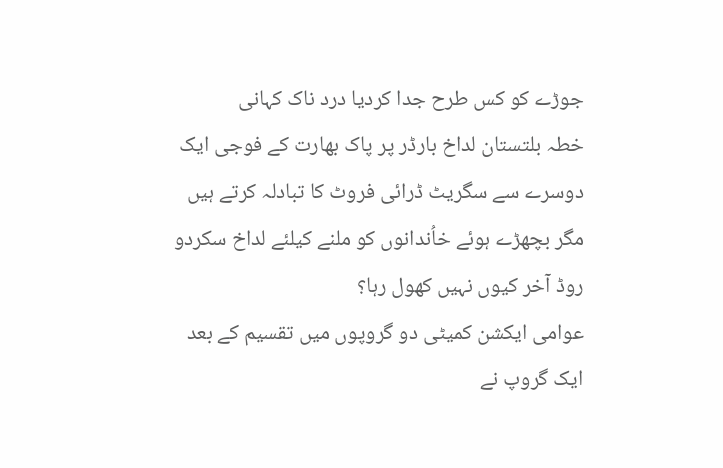جوڑے کو کس طرح جدا کردیا درد ناک کہانی
خطہ بلتستان لداخ بارڈر پر پاک بھارت کے فوجی ایک دوسرے سے سگریٹ ڈرائی فروٹ کا تبادلہ کرتے ہیں مگر بچھڑے ہوئے خاُندانوں کو ملنے کیلئے لداخ سکردو روڈ آخر کیوں نہیں کھول رہا؟
عوامی ایکشن کمیٹی دو گروپوں میں تقسیم کے بعد ایک گروپ نے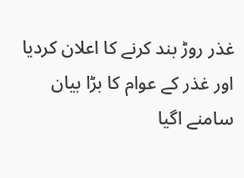غذر روڑ بند کرنے کا اعلان کردیا اور غذر کے عوام کا بڑا بیان سامنے اگیا